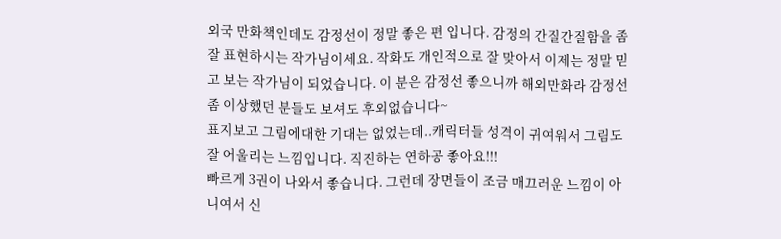외국 만화책인데도 감정선이 정말 좋은 편 입니다. 감정의 간질간질함을 좀 잘 표현하시는 작가님이세요. 작화도 개인적으로 잘 맞아서 이제는 정말 믿고 보는 작가님이 되었습니다. 이 분은 감정선 좋으니까 해외만화라 감정선 좀 이상했던 분들도 보셔도 후외없습니다~
표지보고 그림에대한 기대는 없었는데..캐릭터들 성격이 귀여워서 그림도 잘 어울리는 느낌입니다. 직진하는 연하공 좋아요!!!
빠르게 3권이 나와서 좋습니다. 그런데 장면들이 조금 매끄러운 느낌이 아니여서 신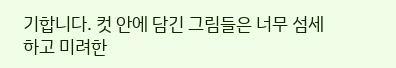기합니다. 컷 안에 담긴 그림들은 너무 섬세하고 미려한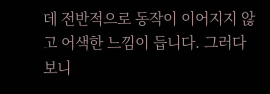데 전반적으로 동작이 이어지지 않고 어색한 느낌이 듭니다. 그러다보니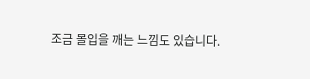조금 몰입을 깨는 느낌도 있습니다.